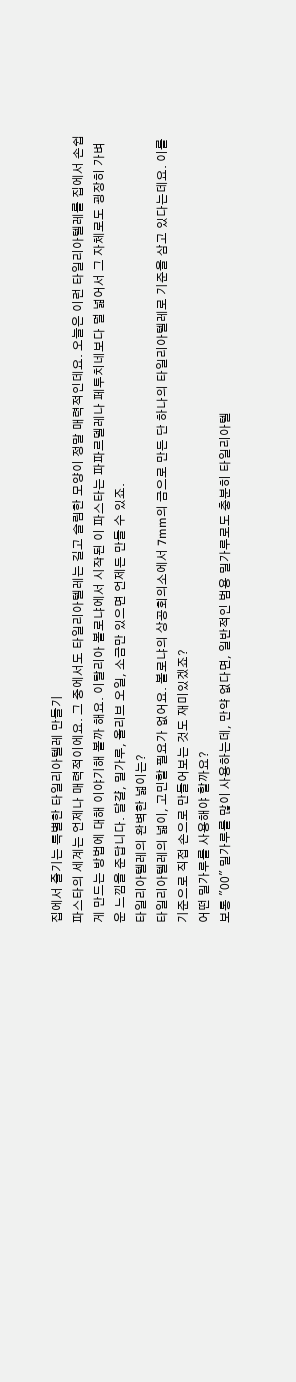집에서 즐기는 특별한 타일리아텔레 만들기
파스타의 세계는 언제나 매력적이에요. 그 중에서도 타일리아텔레는 길고 슬림한 모양이 정말 매력적인데요. 오늘은 이런 타일리아텔레를 집에서 손쉽게 만드는 방법에 대해 이야기해 볼까 해요. 이탈리아 볼로냐에서 시작된 이 파스타는 파파르델레나 페투치네보다 덜 넓어서 그 자체로도 굉장히 가벼운 느낌을 준답니다. 달걀, 밀가루, 올리브 오일, 소금만 있으면 언제든 만들 수 있죠.
타일리아텔레의 완벽한 넓이는?
타일리아텔레의 넓이, 고민할 필요가 없어요. 볼로냐의 상공회의소에서 7mm의 금으로 만든 단 하나의 타일리아텔레로 기준을 삼고 있다는데요. 이를 기준으로 직접 손으로 만들어보는 것도 재미있겠죠?
어떤 밀가루를 사용해야 할까요?
보통 "00" 밀가루를 많이 사용하는데, 만약 없다면, 일반적인 범용 밀가루로도 충분히 타일리아텔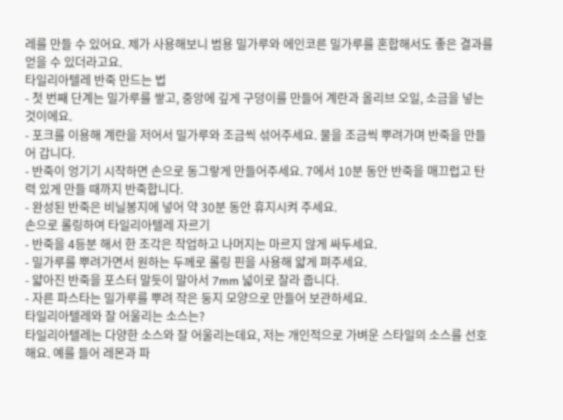레를 만들 수 있어요. 제가 사용해보니 범용 밀가루와 에인코른 밀가루를 혼합해서도 좋은 결과를 얻을 수 있더라고요.
타일리아텔레 반죽 만드는 법
- 첫 번째 단계는 밀가루를 쌓고, 중앙에 깊게 구덩이를 만들어 계란과 올리브 오일, 소금을 넣는 것이에요.
- 포크를 이용해 계란을 저어서 밀가루와 조금씩 섞어주세요. 물을 조금씩 뿌려가며 반죽을 만들어 갑니다.
- 반죽이 엉기기 시작하면 손으로 동그랗게 만들어주세요. 7에서 10분 동안 반죽을 매끄럽고 탄력 있게 만들 때까지 반죽합니다.
- 완성된 반죽은 비닐봉지에 넣어 약 30분 동안 휴지시켜 주세요.
손으로 롤링하여 타일리아텔레 자르기
- 반죽을 4등분 해서 한 조각은 작업하고 나머지는 마르지 않게 싸두세요.
- 밀가루를 뿌려가면서 원하는 두께로 롤링 핀을 사용해 얇게 펴주세요.
- 얇아진 반죽을 포스터 말듯이 말아서 7mm 넓이로 잘라 줍니다.
- 자른 파스타는 밀가루를 뿌려 작은 둥지 모양으로 만들어 보관하세요.
타일리아텔레와 잘 어울리는 소스는?
타일리아텔레는 다양한 소스와 잘 어울리는데요, 저는 개인적으로 가벼운 스타일의 소스를 선호해요. 예를 들어 레몬과 파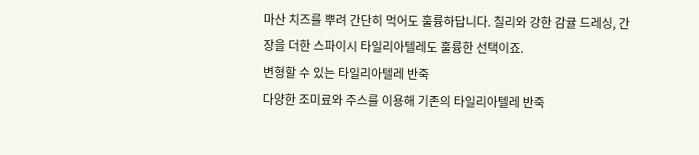마산 치즈를 뿌려 간단히 먹어도 훌륭하답니다. 칠리와 강한 감귤 드레싱, 간장을 더한 스파이시 타일리아텔레도 훌륭한 선택이죠.
변형할 수 있는 타일리아텔레 반죽
다양한 조미료와 주스를 이용해 기존의 타일리아텔레 반죽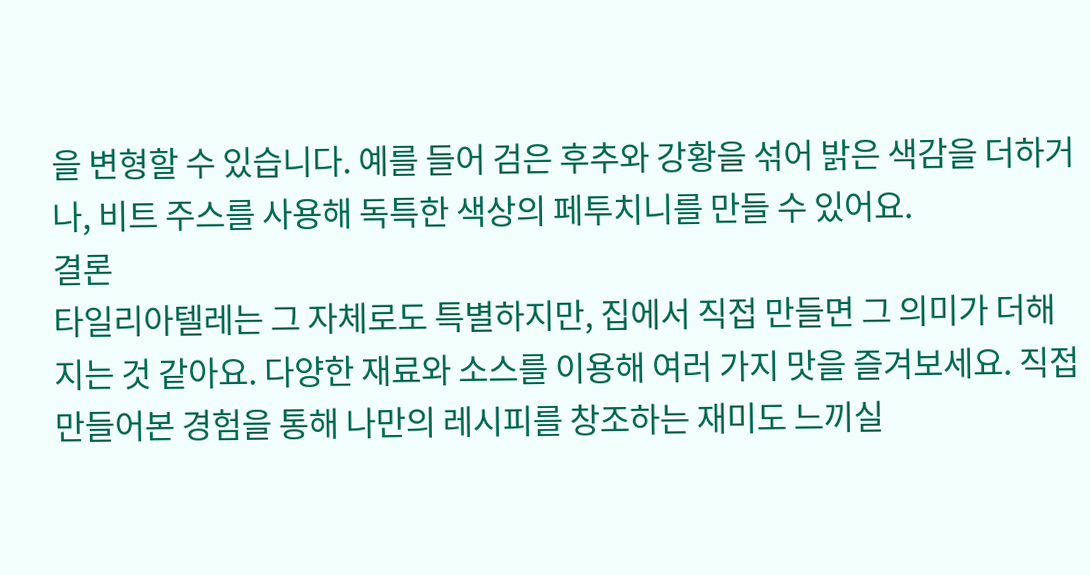을 변형할 수 있습니다. 예를 들어 검은 후추와 강황을 섞어 밝은 색감을 더하거나, 비트 주스를 사용해 독특한 색상의 페투치니를 만들 수 있어요.
결론
타일리아텔레는 그 자체로도 특별하지만, 집에서 직접 만들면 그 의미가 더해지는 것 같아요. 다양한 재료와 소스를 이용해 여러 가지 맛을 즐겨보세요. 직접 만들어본 경험을 통해 나만의 레시피를 창조하는 재미도 느끼실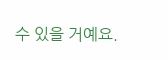수 있을 거예요.